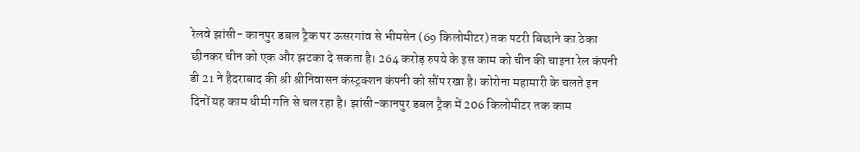रेलवे झांसी- कानपुर डबल ट्रैक पर ऊसरगांव से भीमसेन (69 किलोमीटर) तक पटरी बिछाने का ठेका छीनकर चीन को एक और झटका दे सकता है। 264 करोड़ रुपये के इस काम को चीन की चाइना रेल कंपनी डी 21 ने हैदराबाद की श्री श्रीनिवासन कंस्ट्रक्शन कंपनी को सौंप रखा है। कोरोना महामारी के चलते इन दिनों यह काम धीमी गति से चल रहा है। झांसी-कानपुर डबल ट्रैक में 206 किलोमीटर तक काम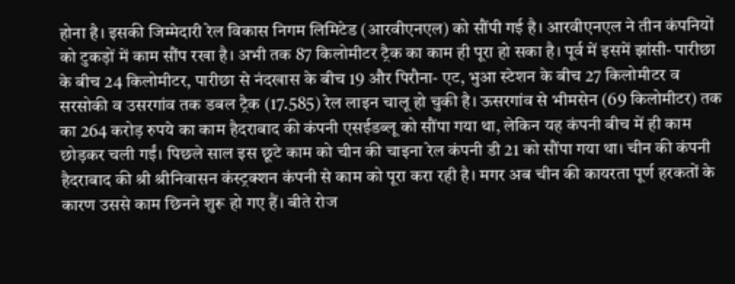होना है। इसकी जिम्मेदारी रेल विकास निगम लिमिटेड (आरवीएनएल) को सौंपी गई है। आरवीएनएल ने तीन कंपनियों को टुकड़ों में काम सौंप रखा है। अभी तक 87 किलोमीटर ट्रैक का काम ही पूरा हो सका है। पूर्व में इसमें झांसी- पारीछा के बीच 24 किलोमीटर, पारीछा से नंदखास के बीच 19 और पिरौना- एट, भुआ स्टेशन के बीच 27 किलोमीटर व सरसोकी व उसरगांव तक डबल ट्रैक (17.585) रेल लाइन चालू हो चुकी है। ऊसरगांव से भीमसेन (69 किलोमीटर) तक का 264 करोड़ रुपये का काम हैदराबाद की कंपनी एसईडब्लू को सौंपा गया था, लेकिन यह कंपनी बीच में ही काम छोड़कर चली गईं। पिछले साल इस छूटे काम को चीन की चाइना रेल कंपनी डी 21 को सौंपा गया था। चीन की कंपनी हैदराबाद की श्री श्रीनिवासन कंस्ट्रक्शन कंपनी से काम को पूरा करा रही है। मगर अब चीन की कायरता पूर्ण हरकतों के कारण उससे काम छिनने शुरू हो गए हैं। बीते रोज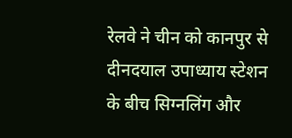रेलवे ने चीन को कानपुर से दीनदयाल उपाध्याय स्टेशन के बीच सिग्नलिंग और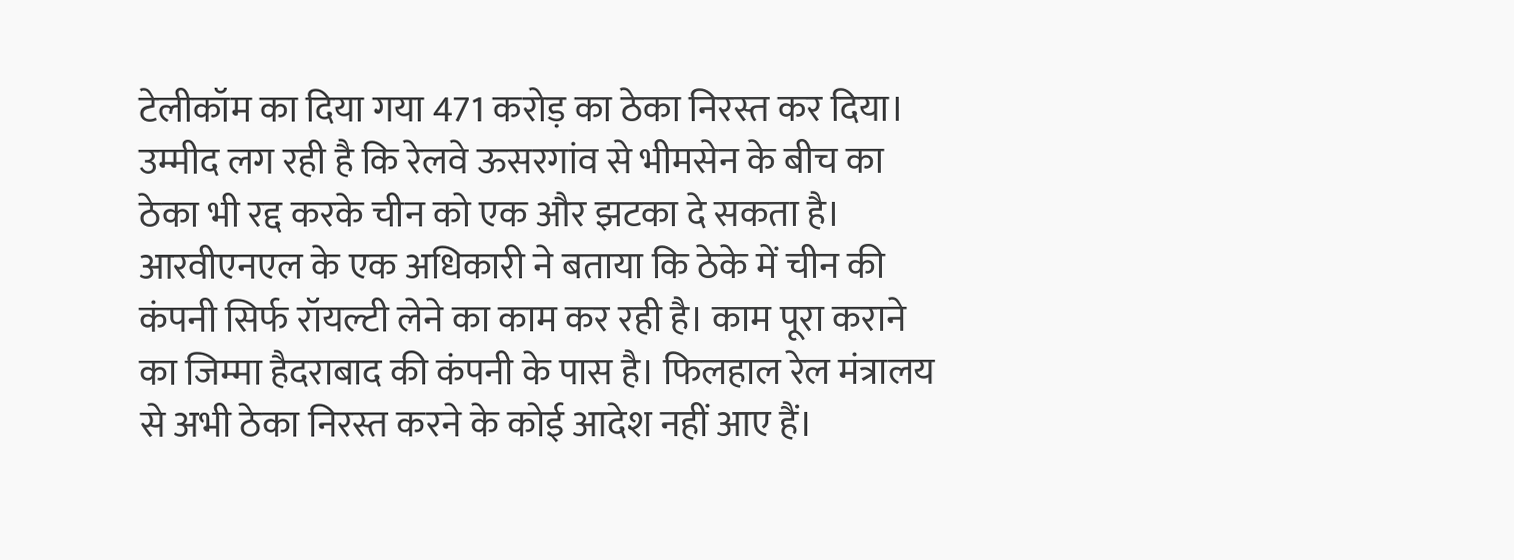टेलीकॉम का दिया गया 471 करोड़ का ठेका निरस्त कर दिया। उम्मीद लग रही है कि रेलवे ऊसरगांव से भीमसेन के बीच का ठेका भी रद्द करके चीन को एक और झटका दे सकता है। आरवीएनएल के एक अधिकारी ने बताया कि ठेके में चीन की कंपनी सिर्फ रॉयल्टी लेने का काम कर रही है। काम पूरा कराने का जिम्मा हैदराबाद की कंपनी के पास है। फिलहाल रेल मंत्रालय से अभी ठेका निरस्त करने के कोई आदेश नहीं आए हैं।